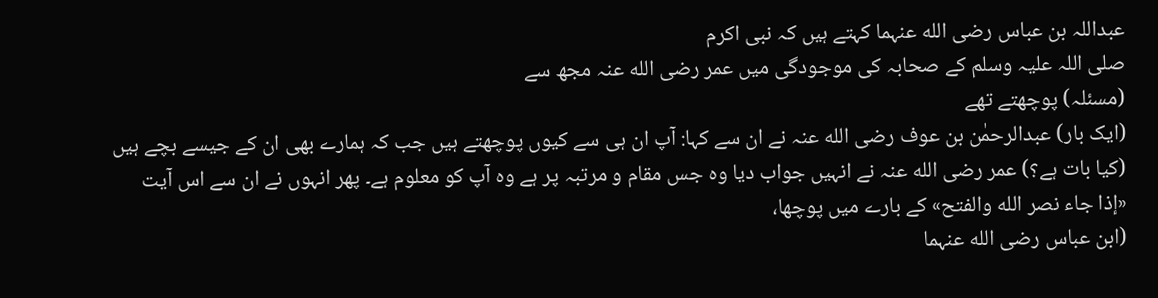عبداللہ بن عباس رضی الله عنہما کہتے ہیں کہ نبی اکرم
صلی اللہ علیہ وسلم کے صحابہ کی موجودگی میں عمر رضی الله عنہ مجھ سے
(مسئلہ) پوچھتے تھے
(ایک بار) عبدالرحمٰن بن عوف رضی الله عنہ نے ان سے کہا: آپ ان ہی سے کیوں پوچھتے ہیں جب کہ ہمارے بھی ان کے جیسے بچے ہیں
(کیا بات ہے؟) عمر رضی الله عنہ نے انہیں جواب دیا وہ جس مقام و مرتبہ پر ہے وہ آپ کو معلوم ہے۔ پھر انہوں نے ان سے اس آیت
«إذا جاء نصر الله والفتح» کے بارے میں پوچھا،
(ابن عباس رضی الله عنہما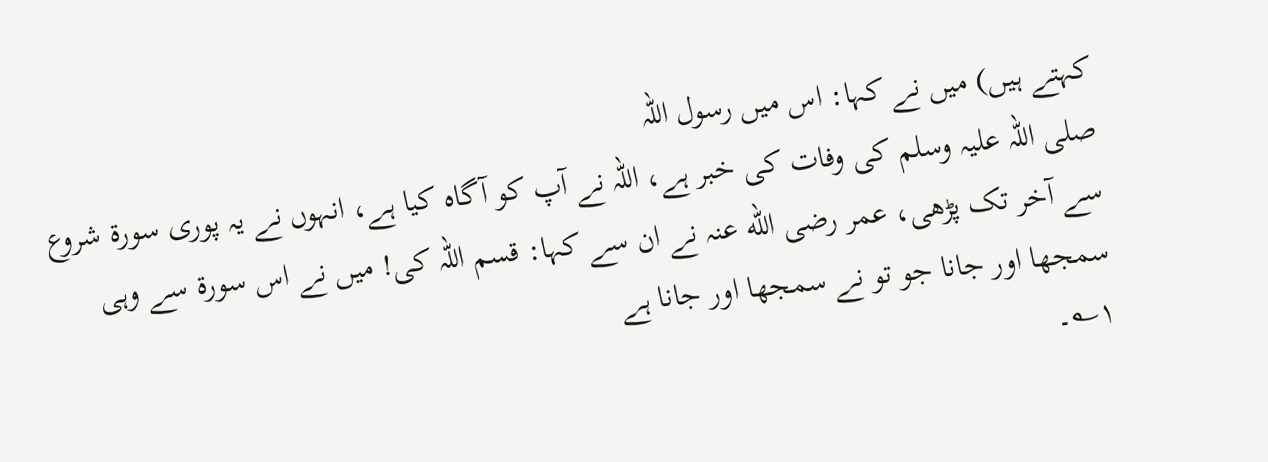کہتے ہیں) میں نے کہا: اس میں رسول اللہ
صلی اللہ علیہ وسلم کی وفات کی خبر ہے، اللہ نے آپ کو آگاہ کیا ہے، انہوں نے یہ پوری سورۃ شروع سے آخر تک پڑھی، عمر رضی الله عنہ نے ان سے کہا: قسم اللہ کی! میں نے اس سورۃ سے وہی سمجھا اور جانا جو تو نے سمجھا اور جانا ہے
۱؎۔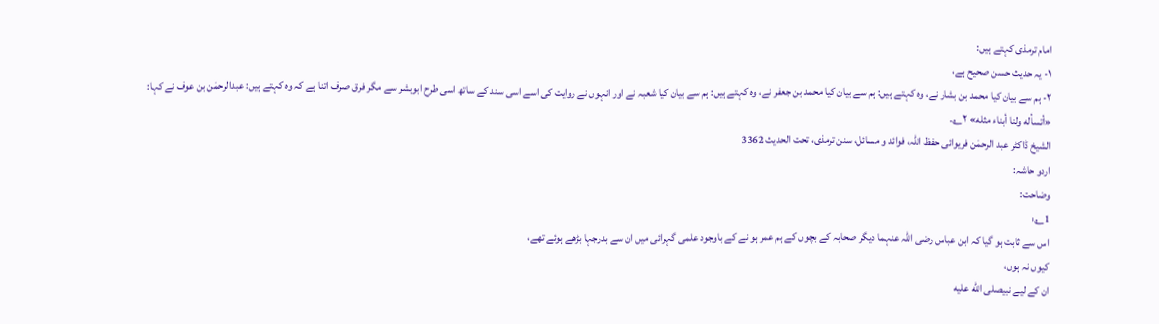امام ترمذی کہتے ہیں:
۱- یہ حدیث حسن صحیح ہے،
۲- ہم سے بیان کیا محمد بن بشار نے، وہ کہتے ہیں: ہم سے بیان کیا محمد بن جعفر نے، وہ کہتے ہیں: ہم سے بیان کیا شعبہ نے اور انہوں نے روایت کی اسے اسی سند کے ساتھ اسی طرح ابوبشر سے مگر فرق صرف اتنا ہے کہ وہ کہتے ہیں: عبدالرحمٰن بن عوف نے کہا:
«أتسأله ولنا أبناء مثله» ۲؎۔
الشیخ ڈاکٹر عبد الرحمٰن فریوائی حفظ اللہ، فوائد و مسائل، سنن ترمذی، تحت الحديث 3362
اردو حاشہ:
وضاحت:
1؎:
اس سے ثابت ہو گیا کہ ابن عباس رضی اللہ عنہما دیگر صحابہ کے بچوں کے ہم عمر ہو نے کے باوجود علمی گہرائی میں ان سے بدرجہا بڑھے ہوئے تھے،
کیوں نہ ہوں،
ان کے لیے نبیصلى الله عليه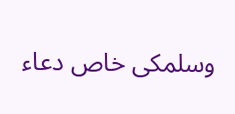وسلمکی خاص دعاء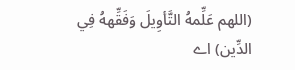(اللهم عَلِّمهُ التَّأوِيلَ وَفَقِّههُ فِي الدِّين) اے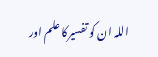اللہ ان کو تفسیرکا علم اور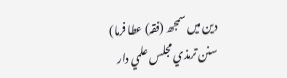دین میں سمجھ (فقہ) عطا فرما)
سنن ترمذي مجلس علمي دار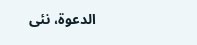الدعوة، نئى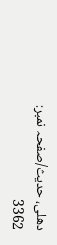دهلى، حدیث/صفحہ نمبر: 3362